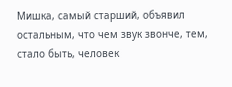Мишка, самый старший, объявил остальным, что чем звук звонче, тем, стало быть, человек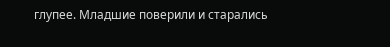глупее. Младшие поверили и старались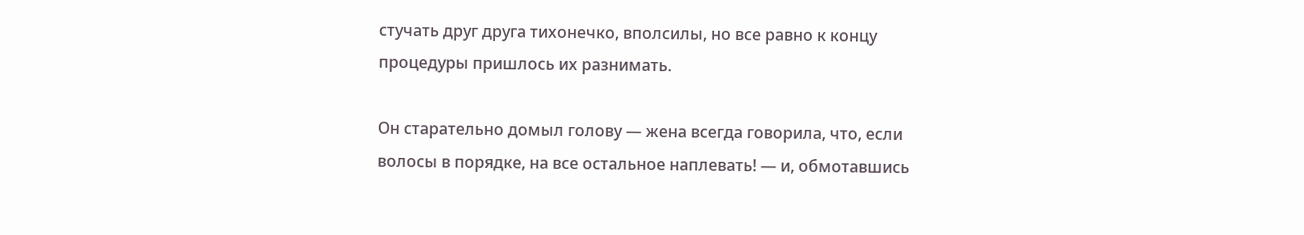стучать друг друга тихонечко, вполсилы, но все равно к концу процедуры пришлось их разнимать.

Он старательно домыл голову — жена всегда говорила, что, если волосы в порядке, на все остальное наплевать! — и, обмотавшись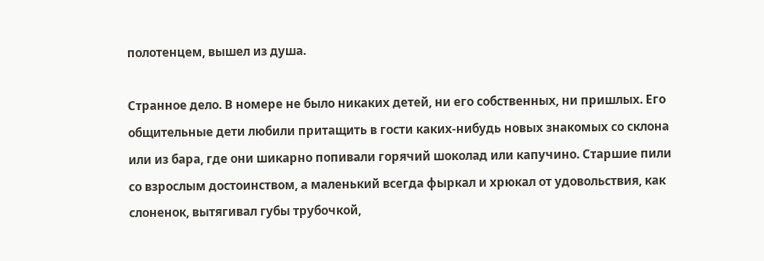полотенцем, вышел из душа.

Странное дело. В номере не было никаких детей, ни его собственных, ни пришлых. Его общительные дети любили притащить в гости каких-нибудь новых знакомых со склона или из бара, где они шикарно попивали горячий шоколад или капучино. Старшие пили со взрослым достоинством, а маленький всегда фыркал и хрюкал от удовольствия, как слоненок, вытягивал губы трубочкой,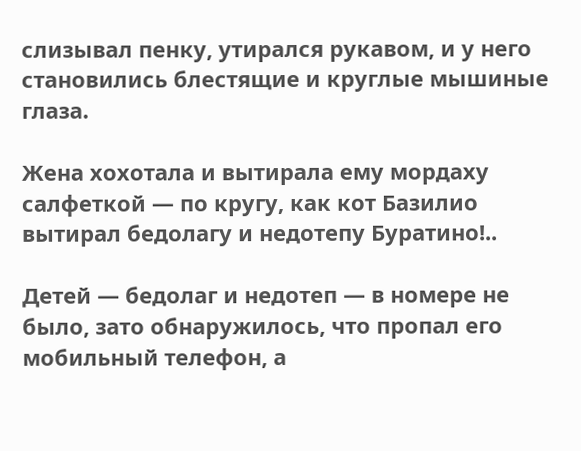слизывал пенку, утирался рукавом, и у него становились блестящие и круглые мышиные глаза.

Жена хохотала и вытирала ему мордаху салфеткой — по кругу, как кот Базилио вытирал бедолагу и недотепу Буратино!..

Детей — бедолаг и недотеп — в номере не было, зато обнаружилось, что пропал его мобильный телефон, а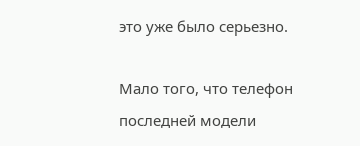это уже было серьезно.

Мало того, что телефон последней модели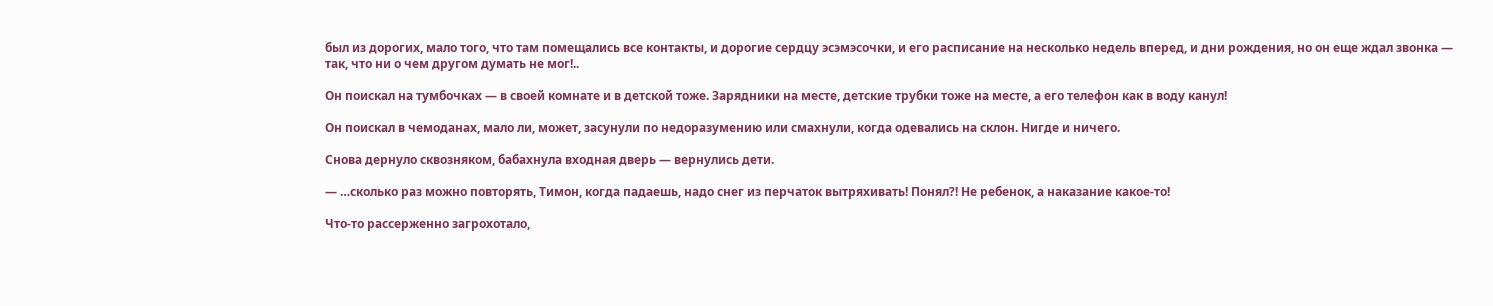был из дорогих, мало того, что там помещались все контакты, и дорогие сердцу эсэмэсочки, и его расписание на несколько недель вперед, и дни рождения, но он еще ждал звонка — так, что ни о чем другом думать не мог!..

Он поискал на тумбочках — в своей комнате и в детской тоже. Зарядники на месте, детские трубки тоже на месте, а его телефон как в воду канул!

Он поискал в чемоданах, мало ли, может, засунули по недоразумению или смахнули, когда одевались на склон. Нигде и ничего.

Снова дернуло сквозняком, бабахнула входная дверь — вернулись дети.

— …сколько раз можно повторять, Тимон, когда падаешь, надо снег из перчаток вытряхивать! Понял?! Не ребенок, а наказание какое-то!

Что-то рассерженно загрохотало,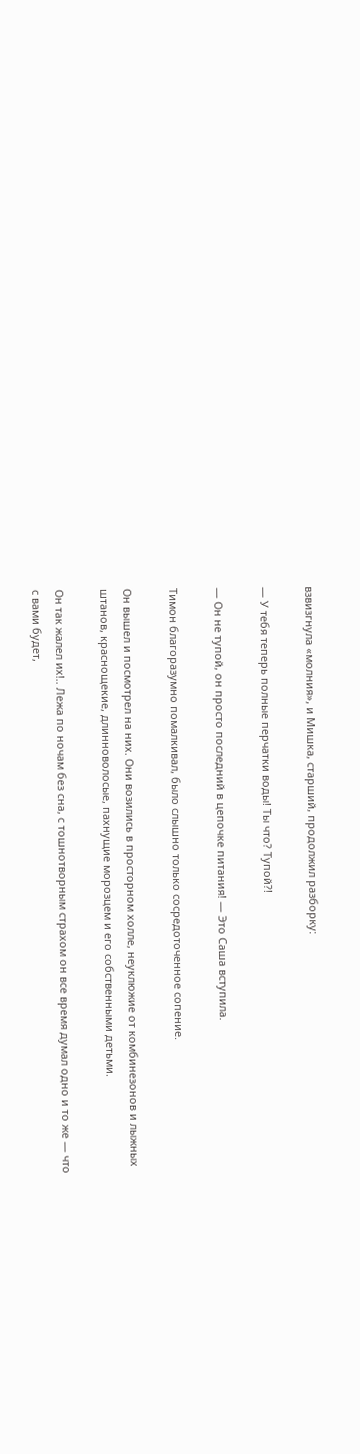взвизгнула «молния», и Мишка, старший, продолжил разборку:

— У тебя теперь полные перчатки воды! Ты что? Тупой?!

— Он не тупой, он просто последний в цепочке питания! — Это Саша вступила.

Тимон благоразумно помалкивал, было слышно только сосредоточенное сопение.

Он вышел и посмотрел на них. Они возились в просторном холле, неуклюжие от комбинезонов и лыжных штанов, краснощекие, длинноволосые, пахнущие морозцем и его собственными детьми.

Он так жалел их!.. Лежа по ночам без сна, с тошнотворным страхом он все время думал одно и то же — что с вами будет,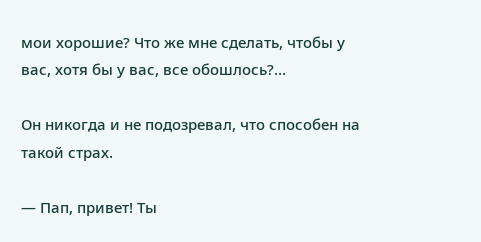мои хорошие? Что же мне сделать, чтобы у вас, хотя бы у вас, все обошлось?…

Он никогда и не подозревал, что способен на такой страх.

— Пап, привет! Ты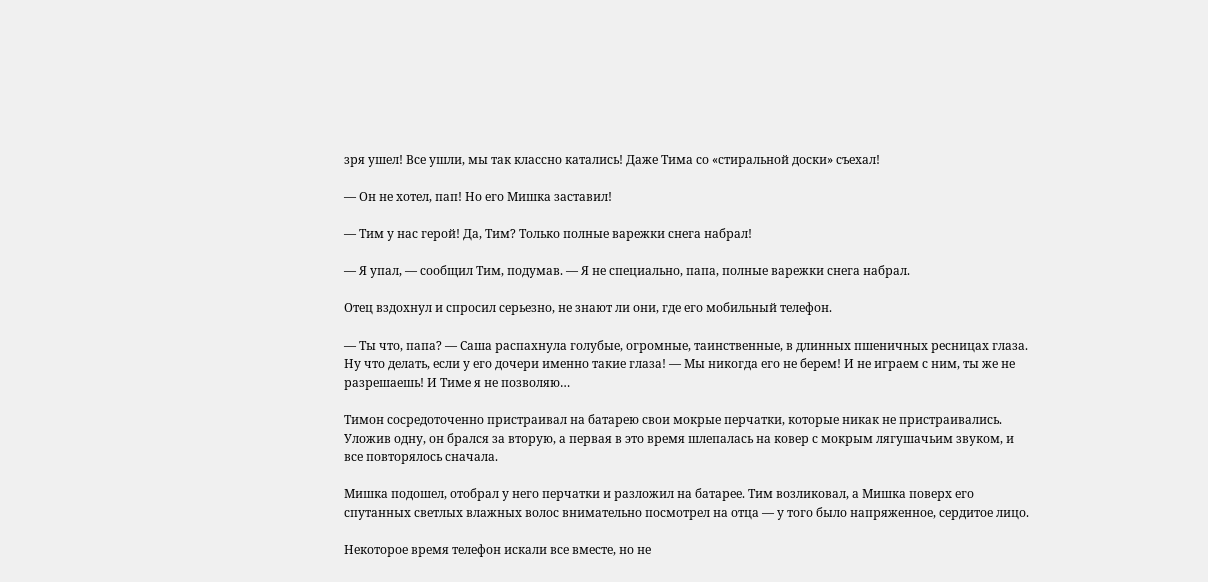зря ушел! Все ушли, мы так классно катались! Даже Тима со «стиральной доски» съехал!

— Он не хотел, пап! Но его Мишка заставил!

— Тим у нас герой! Да, Тим? Только полные варежки снега набрал!

— Я упал, — сообщил Тим, подумав. — Я не специально, папа, полные варежки снега набрал.

Отец вздохнул и спросил серьезно, не знают ли они, где его мобильный телефон.

— Ты что, папа? — Саша распахнула голубые, огромные, таинственные, в длинных пшеничных ресницах глаза. Ну что делать, если у его дочери именно такие глаза! — Мы никогда его не берем! И не играем с ним, ты же не разрешаешь! И Тиме я не позволяю…

Тимон сосредоточенно пристраивал на батарею свои мокрые перчатки, которые никак не пристраивались. Уложив одну, он брался за вторую, а первая в это время шлепалась на ковер с мокрым лягушачьим звуком, и все повторялось сначала.

Мишка подошел, отобрал у него перчатки и разложил на батарее. Тим возликовал, а Мишка поверх его спутанных светлых влажных волос внимательно посмотрел на отца — у того было напряженное, сердитое лицо.

Некоторое время телефон искали все вместе, но не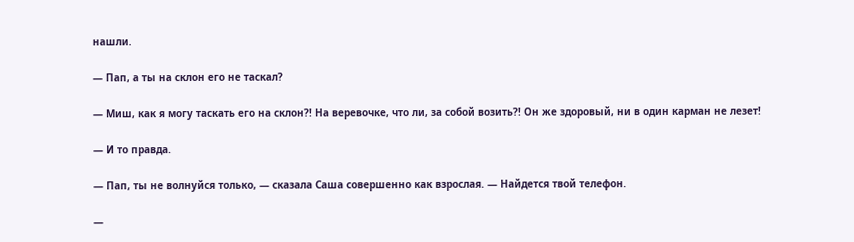нашли.

— Пап, а ты на склон его не таскал?

— Миш, как я могу таскать его на склон?! На веревочке, что ли, за собой возить?! Он же здоровый, ни в один карман не лезет!

— И то правда.

— Пап, ты не волнуйся только, — сказала Саша совершенно как взрослая. — Найдется твой телефон.

—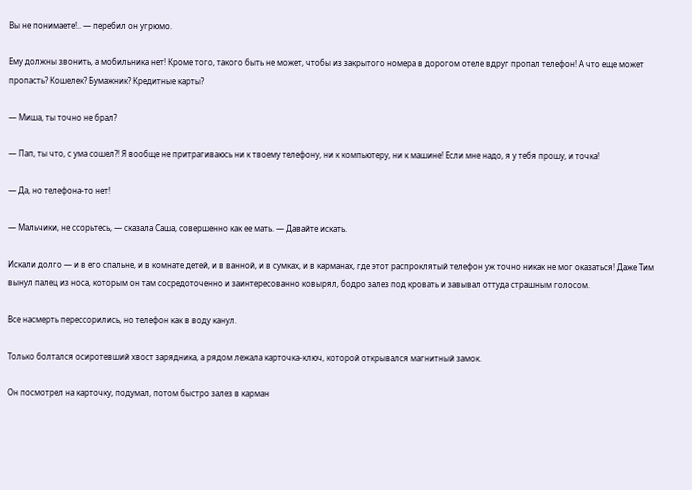Вы не понимаете!.. — перебил он угрюмо.

Ему должны звонить, а мобильника нет! Кроме того, такого быть не может, чтобы из закрытого номера в дорогом отеле вдруг пропал телефон! А что еще может пропасть? Кошелек? Бумажник? Кредитные карты?

— Миша, ты точно не брал?

— Пап, ты что, с ума сошел?! Я вообще не притрагиваюсь ни к твоему телефону, ни к компьютеру, ни к машине! Если мне надо, я у тебя прошу, и точка!

— Да, но телефона-то нет!

— Мальчики, не ссорьтесь, — сказала Саша, совершенно как ее мать. — Давайте искать.

Искали долго — и в его спальне, и в комнате детей, и в ванной, и в сумках, и в карманах, где этот распроклятый телефон уж точно никак не мог оказаться! Даже Тим вынул палец из носа, которым он там сосредоточенно и заинтересованно ковырял, бодро залез под кровать и завывал оттуда страшным голосом.

Все насмерть перессорились, но телефон как в воду канул.

Только болтался осиротевший хвост зарядника, а рядом лежала карточка-ключ, которой открывался магнитный замок.

Он посмотрел на карточку, подумал, потом быстро залез в карман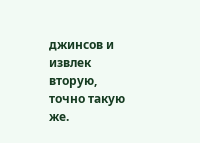джинсов и извлек вторую, точно такую же.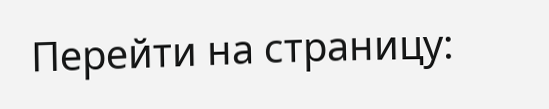Перейти на страницу: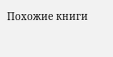Похожие книги